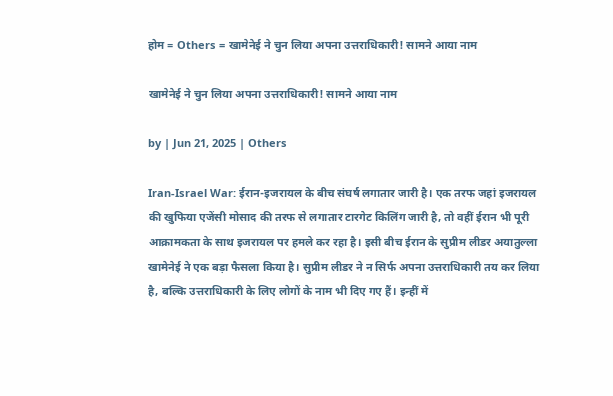होम = Others = खामेनेई ने चुन लिया अपना उत्तराधिकारी! सामने आया नाम

खामेनेई ने चुन लिया अपना उत्तराधिकारी! सामने आया नाम

by | Jun 21, 2025 | Others

Iran-Israel War: ईरान-इजरायल के बीच संघर्ष लगातार जारी है। एक तरफ जहां इजरायल की खुफिया एजेंसी मोसाद की तरफ से लगातार टारगेट किलिंग जारी है, तो वहीं ईरान भी पूरी आक्रामकता के साथ इजरायल पर हमले कर रहा है। इसी बीच ईरान के सुप्रीम लीडर अयातुल्ला खामेनेई ने एक बड़ा फैसला किया है। सुप्रीम लीडर ने न सिर्फ अपना उत्तराधिकारी तय कर लिया है, बल्कि उत्तराधिकारी के लिए लोगों के नाम भी दिए गए हैं। इन्हीं में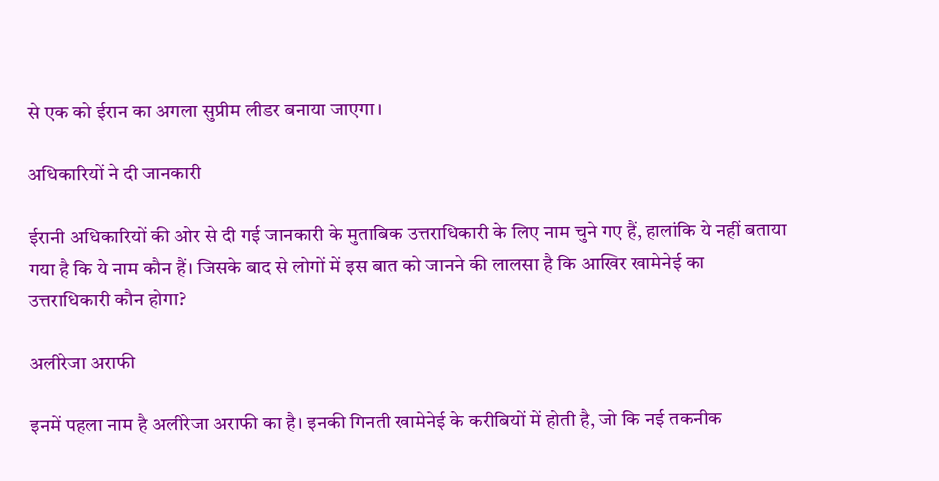से एक को ईरान का अगला सुप्रीम लीडर बनाया जाएगा।

अधिकारियों ने दी जानकारी

ईरानी अधिकारियों की ओर से दी गई जानकारी के मुताबिक उत्तराधिकारी के लिए नाम चुने गए हैं, हालांकि ये नहीं बताया गया है कि ये नाम कौन हैं। जिसके बाद से लोगों में इस बात को जानने की लालसा है कि आखिर खामेनेई का उत्तराधिकारी कौन होगा?

अलीरेजा अराफी

इनमें पहला नाम है अलीरेजा अराफी का है। इनकी गिनती खामेनेई के करीबियों में होती है, जो कि नई तकनीक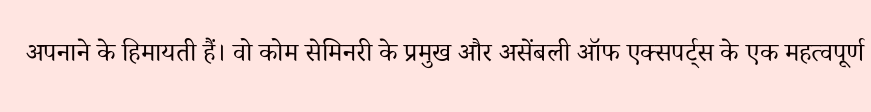अपनाने के हिमायती हैं। वो कोम सेमिनरी के प्रमुख और असेंबली ऑफ एक्सपर्ट्स के एक महत्वपूर्ण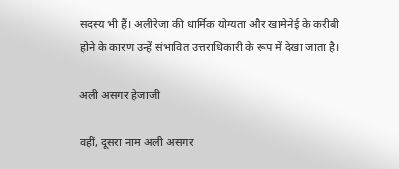सदस्य भी हैं। अलीरेजा की धार्मिक योग्यता और खामेनेई के करीबी होने के कारण उन्हें संभावित उत्तराधिकारी के रूप में देखा जाता है।

अली असगर हेजाजी

वहीं, दूसरा नाम अली असगर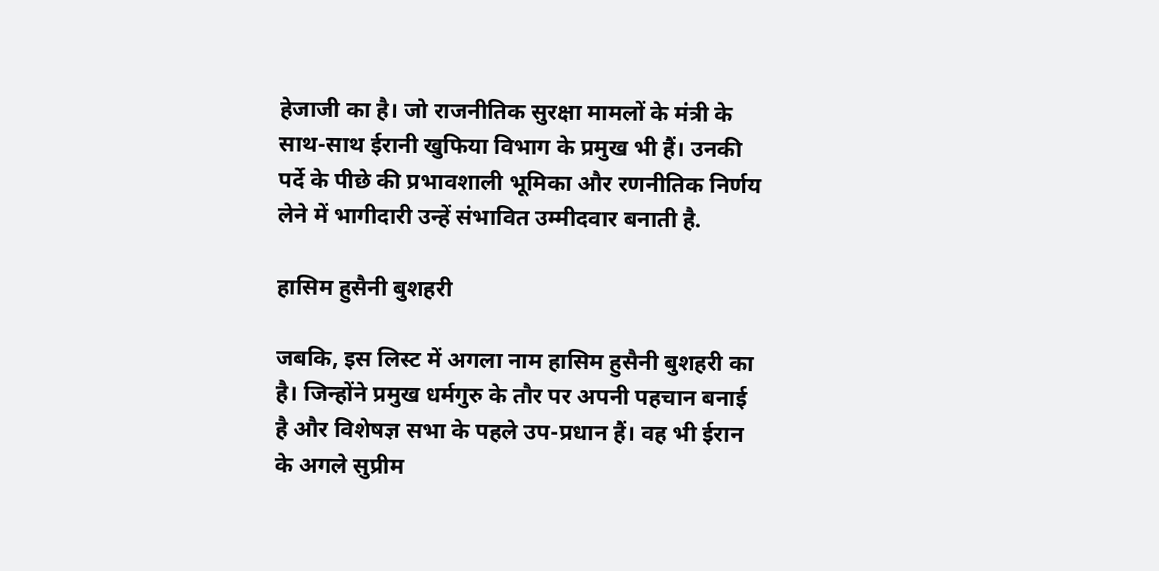हेजाजी का है। जो राजनीतिक सुरक्षा मामलों के मंत्री के साथ-साथ ईरानी खुफिया विभाग के प्रमुख भी हैं। उनकी पर्दे के पीछे की प्रभावशाली भूमिका और रणनीतिक निर्णय लेने में भागीदारी उन्हें संभावित उम्मीदवार बनाती है.

हासिम हुसैनी बुशहरी

जबकि, इस लिस्ट में अगला नाम हासिम हुसैनी बुशहरी का है। जिन्होंने प्रमुख धर्मगुरु के तौर पर अपनी पहचान बनाई है और विशेषज्ञ सभा के पहले उप-प्रधान हैं। वह भी ईरान के अगले सुप्रीम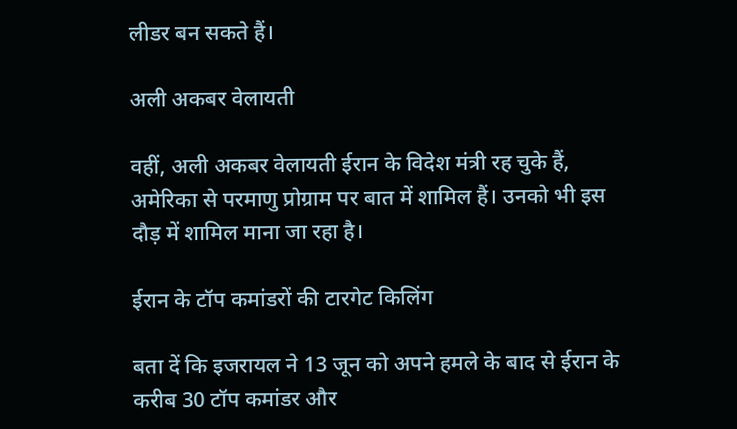लीडर बन सकते हैं।

अली अकबर वेलायती

वहीं, अली अकबर वेलायती ईरान के विदेश मंत्री रह चुके हैं, अमेरिका से परमाणु प्रोग्राम पर बात में शामिल हैं। उनको भी इस दौड़ में शामिल माना जा रहा है।

ईरान के टॉप कमांडरों की टारगेट किलिंग

बता दें कि इजरायल ने 13 जून को अपने हमले के बाद से ईरान के करीब 30 टॉप कमांडर और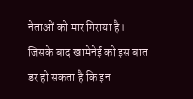नेताओं को मार गिराया है। जिसके बाद खामेनेई को इस बात डर हो सकता है कि इन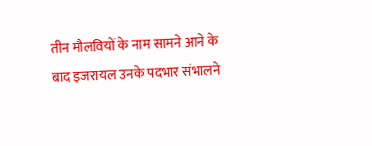तीन मौलवियों के नाम सामने आने के बाद इजरायल उनके पदभार संभालने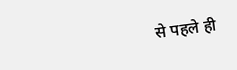से पहले ही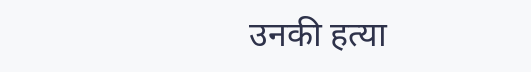उनकी हत्या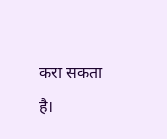करा सकता है।